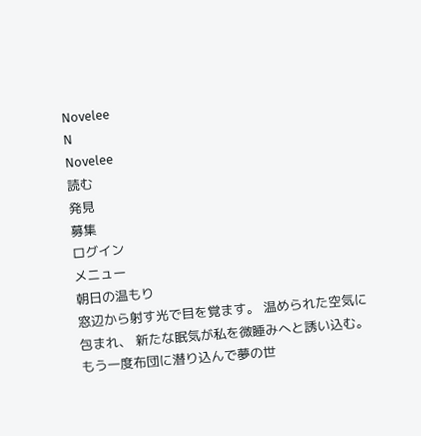Novelee
N
Novelee
読む
発見
募集
ログイン
メニュー
朝日の温もり
窓辺から射す光で目を覚ます。 温められた空気に包まれ、 新たな眠気が私を微睡みへと誘い込む。 もう一度布団に潜り込んで夢の世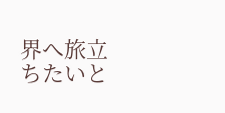界へ旅立ちたいと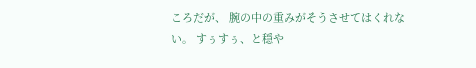ころだが、 腕の中の重みがそうさせてはくれない。 すぅすぅ、と穏や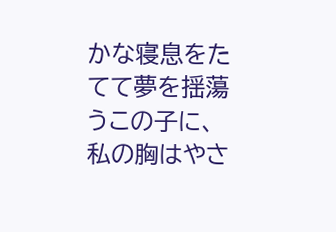かな寝息をたてて夢を揺蕩うこの子に、 私の胸はやさ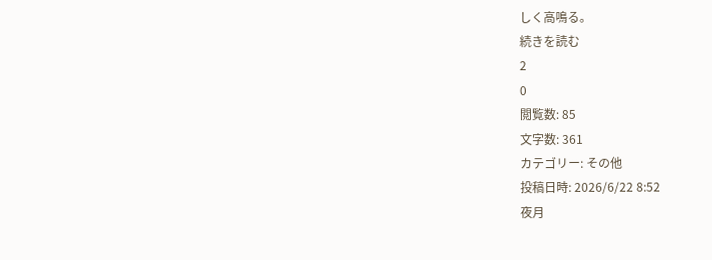しく高鳴る。
続きを読む
2
0
閲覧数: 85
文字数: 361
カテゴリー: その他
投稿日時: 2026/6/22 8:52
夜月